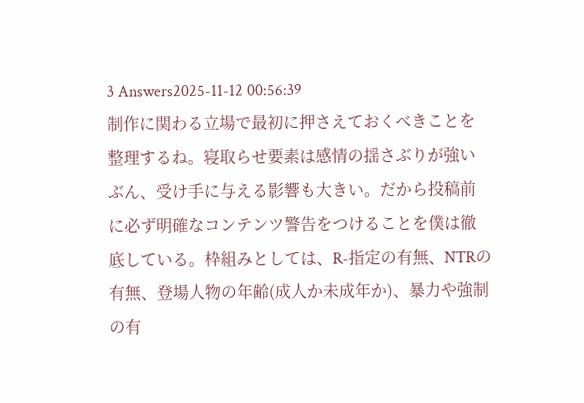3 Answers2025-11-12 00:56:39
制作に関わる立場で最初に押さえておくべきことを整理するね。寝取らせ要素は感情の揺さぶりが強いぶん、受け手に与える影響も大きい。だから投稿前に必ず明確なコンテンツ警告をつけることを僕は徹底している。枠組みとしては、R-指定の有無、NTRの有無、登場人物の年齢(成人か未成年か)、暴力や強制の有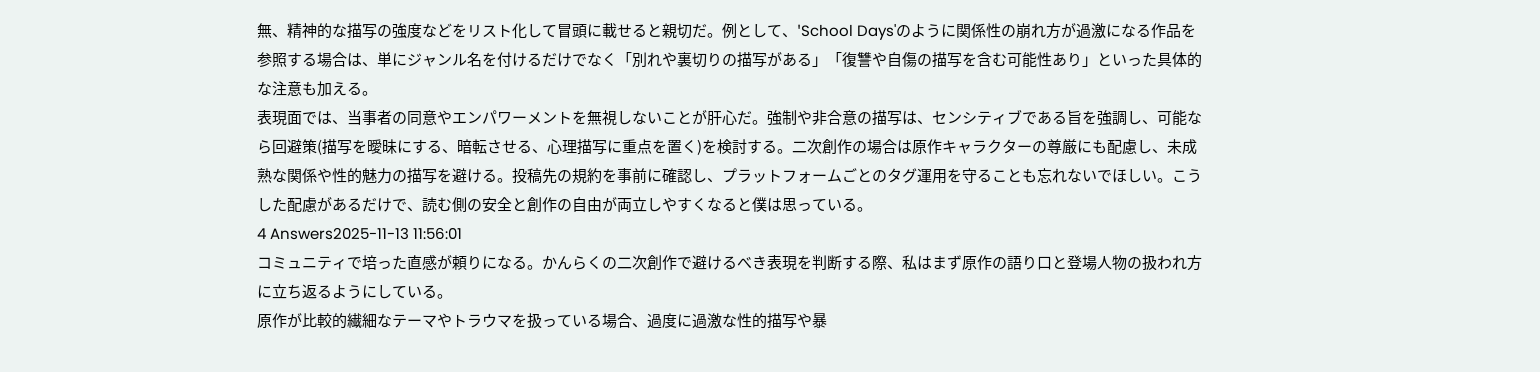無、精神的な描写の強度などをリスト化して冒頭に載せると親切だ。例として、'School Days'のように関係性の崩れ方が過激になる作品を参照する場合は、単にジャンル名を付けるだけでなく「別れや裏切りの描写がある」「復讐や自傷の描写を含む可能性あり」といった具体的な注意も加える。
表現面では、当事者の同意やエンパワーメントを無視しないことが肝心だ。強制や非合意の描写は、センシティブである旨を強調し、可能なら回避策(描写を曖昧にする、暗転させる、心理描写に重点を置く)を検討する。二次創作の場合は原作キャラクターの尊厳にも配慮し、未成熟な関係や性的魅力の描写を避ける。投稿先の規約を事前に確認し、プラットフォームごとのタグ運用を守ることも忘れないでほしい。こうした配慮があるだけで、読む側の安全と創作の自由が両立しやすくなると僕は思っている。
4 Answers2025-11-13 11:56:01
コミュニティで培った直感が頼りになる。かんらくの二次創作で避けるべき表現を判断する際、私はまず原作の語り口と登場人物の扱われ方に立ち返るようにしている。
原作が比較的繊細なテーマやトラウマを扱っている場合、過度に過激な性的描写や暴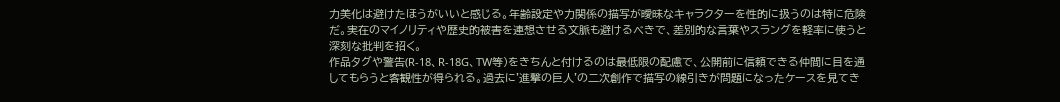力美化は避けたほうがいいと感じる。年齢設定や力関係の描写が曖昧なキャラクターを性的に扱うのは特に危険だ。実在のマイノリティや歴史的被害を連想させる文脈も避けるべきで、差別的な言葉やスラングを軽率に使うと深刻な批判を招く。
作品タグや警告(R-18、R-18G、TW等)をきちんと付けるのは最低限の配慮で、公開前に信頼できる仲間に目を通してもらうと客観性が得られる。過去に'進撃の巨人'の二次創作で描写の線引きが問題になったケースを見てき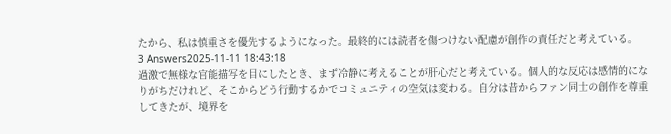たから、私は慎重さを優先するようになった。最終的には読者を傷つけない配慮が創作の責任だと考えている。
3 Answers2025-11-11 18:43:18
過激で無様な官能描写を目にしたとき、まず冷静に考えることが肝心だと考えている。個人的な反応は感情的になりがちだけれど、そこからどう行動するかでコミュニティの空気は変わる。自分は昔からファン同士の創作を尊重してきたが、境界を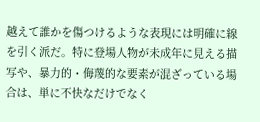越えて誰かを傷つけるような表現には明確に線を引く派だ。特に登場人物が未成年に見える描写や、暴力的・侮蔑的な要素が混ざっている場合は、単に不快なだけでなく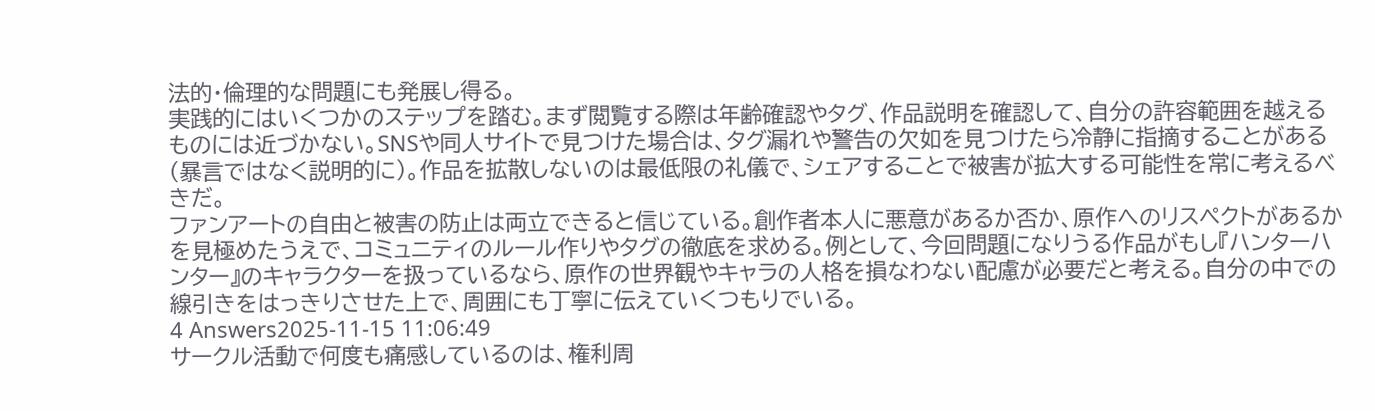法的・倫理的な問題にも発展し得る。
実践的にはいくつかのステップを踏む。まず閲覧する際は年齢確認やタグ、作品説明を確認して、自分の許容範囲を越えるものには近づかない。SNSや同人サイトで見つけた場合は、タグ漏れや警告の欠如を見つけたら冷静に指摘することがある(暴言ではなく説明的に)。作品を拡散しないのは最低限の礼儀で、シェアすることで被害が拡大する可能性を常に考えるべきだ。
ファンアートの自由と被害の防止は両立できると信じている。創作者本人に悪意があるか否か、原作へのリスペクトがあるかを見極めたうえで、コミュニティのルール作りやタグの徹底を求める。例として、今回問題になりうる作品がもし『ハンターハンター』のキャラクターを扱っているなら、原作の世界観やキャラの人格を損なわない配慮が必要だと考える。自分の中での線引きをはっきりさせた上で、周囲にも丁寧に伝えていくつもりでいる。
4 Answers2025-11-15 11:06:49
サークル活動で何度も痛感しているのは、権利周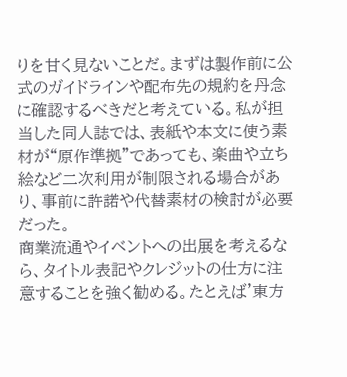りを甘く見ないことだ。まずは製作前に公式のガイドラインや配布先の規約を丹念に確認するべきだと考えている。私が担当した同人誌では、表紙や本文に使う素材が“原作準拠”であっても、楽曲や立ち絵など二次利用が制限される場合があり、事前に許諾や代替素材の検討が必要だった。
商業流通やイベントへの出展を考えるなら、タイトル表記やクレジットの仕方に注意することを強く勧める。たとえば'東方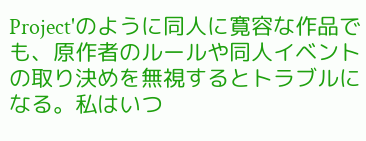Project'のように同人に寛容な作品でも、原作者のルールや同人イベントの取り決めを無視するとトラブルになる。私はいつ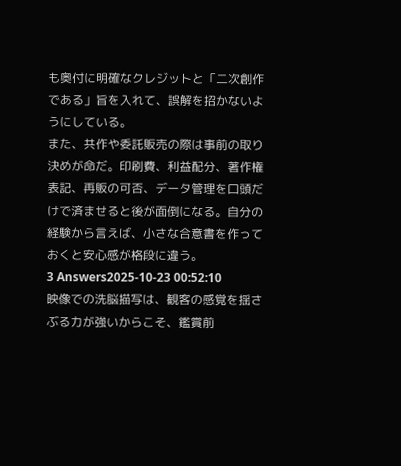も奥付に明確なクレジットと「二次創作である」旨を入れて、誤解を招かないようにしている。
また、共作や委託販売の際は事前の取り決めが命だ。印刷費、利益配分、著作権表記、再販の可否、データ管理を口頭だけで済ませると後が面倒になる。自分の経験から言えば、小さな合意書を作っておくと安心感が格段に違う。
3 Answers2025-10-23 00:52:10
映像での洗脳描写は、観客の感覚を揺さぶる力が強いからこそ、鑑賞前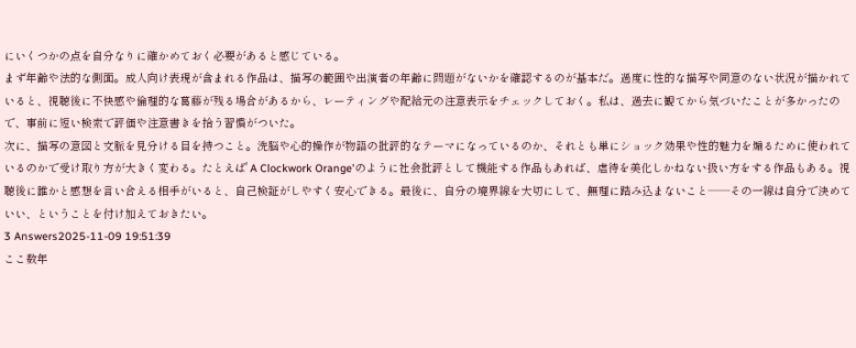にいくつかの点を自分なりに確かめておく必要があると感じている。
まず年齢や法的な側面。成人向け表現が含まれる作品は、描写の範囲や出演者の年齢に問題がないかを確認するのが基本だ。過度に性的な描写や同意のない状況が描かれていると、視聴後に不快感や倫理的な葛藤が残る場合があるから、レーティングや配給元の注意表示をチェックしておく。私は、過去に観てから気づいたことが多かったので、事前に短い検索で評価や注意書きを拾う習慣がついた。
次に、描写の意図と文脈を見分ける目を持つこと。洗脳や心的操作が物語の批評的なテーマになっているのか、それとも単にショック効果や性的魅力を煽るために使われているのかで受け取り方が大きく変わる。たとえば' A Clockwork Orange'のように社会批評として機能する作品もあれば、虐待を美化しかねない扱い方をする作品もある。視聴後に誰かと感想を言い合える相手がいると、自己検証がしやすく安心できる。最後に、自分の境界線を大切にして、無理に踏み込まないこと──その一線は自分で決めていい、ということを付け加えておきたい。
3 Answers2025-11-09 19:51:39
ここ数年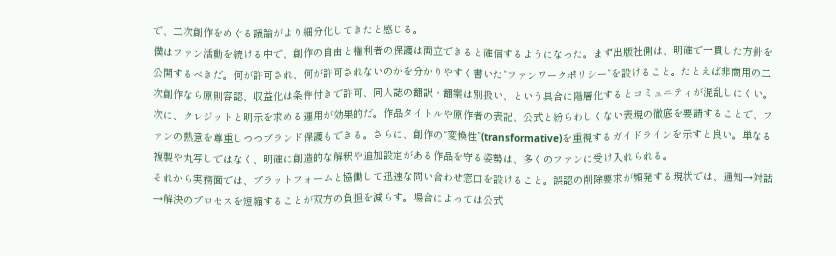で、二次創作をめぐる議論がより細分化してきたと感じる。
僕はファン活動を続ける中で、創作の自由と権利者の保護は両立できると確信するようになった。まず出版社側は、明確で一貫した方針を公開するべきだ。何が許可され、何が許可されないのかを分かりやすく書いた“ファンワークポリシー”を設けること。たとえば非商用の二次創作なら原則容認、収益化は条件付きで許可、同人誌の翻訳・翻案は別扱い、という具合に階層化するとコミュニティが混乱しにくい。
次に、クレジットと明示を求める運用が効果的だ。作品タイトルや原作者の表記、公式と紛らわしくない表現の徹底を要請することで、ファンの熱意を尊重しつつブランド保護もできる。さらに、創作の“変換性”(transformative)を重視するガイドラインを示すと良い。単なる複製や丸写しではなく、明確に創造的な解釈や追加設定がある作品を守る姿勢は、多くのファンに受け入れられる。
それから実務面では、プラットフォームと協働して迅速な問い合わせ窓口を設けること。誤認の削除要求が頻発する現状では、通知→対話→解決のプロセスを短縮することが双方の負担を減らす。場合によっては公式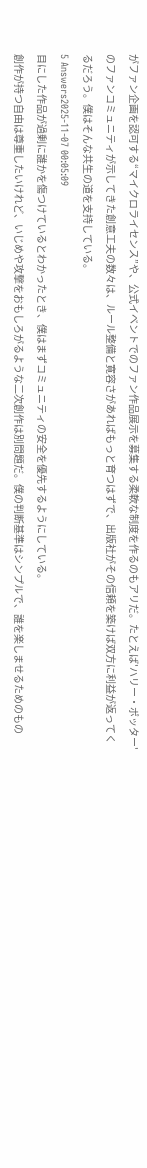がファン企画を認可する“マイクロライセンス”や、公式イベントでのファン作品展示を募集する柔軟な制度を作るのもアリだ。たとえば'ハリー・ポッター'のファンコミュニティが示してきた創意工夫の数々は、ルール整備と寛容さがあればもっと育つはずで、出版社がその信頼を築けば双方に利益が返ってくるだろう。僕はそんな共生の道を支持している。
5 Answers2025-11-07 00:05:09
目にした作品が過剰に誰かを傷つけているとわかったとき、僕はまずコミュニティの安全を優先するようにしている。
創作が持つ自由は尊重したいけれど、いじめや攻撃をおもしろがるような二次創作は別問題だ。僕の判断基準はシンプルで、誰を楽しませるためのもの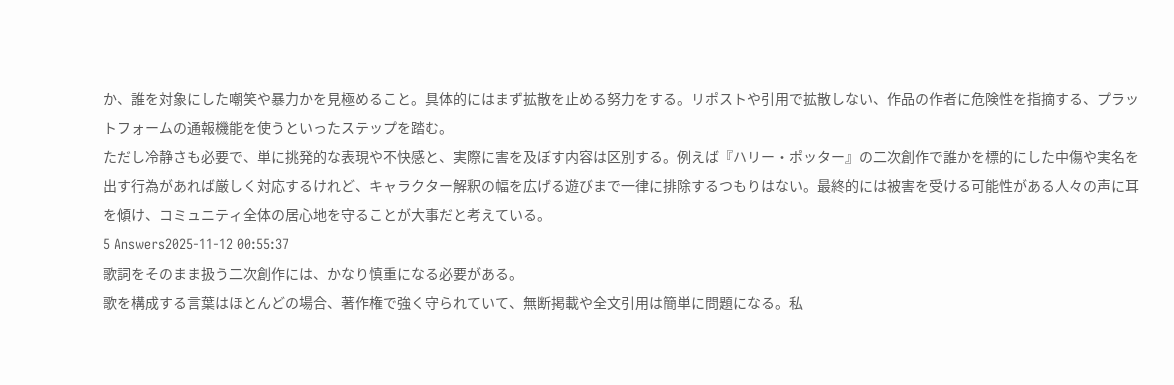か、誰を対象にした嘲笑や暴力かを見極めること。具体的にはまず拡散を止める努力をする。リポストや引用で拡散しない、作品の作者に危険性を指摘する、プラットフォームの通報機能を使うといったステップを踏む。
ただし冷静さも必要で、単に挑発的な表現や不快感と、実際に害を及ぼす内容は区別する。例えば『ハリー・ポッター』の二次創作で誰かを標的にした中傷や実名を出す行為があれば厳しく対応するけれど、キャラクター解釈の幅を広げる遊びまで一律に排除するつもりはない。最終的には被害を受ける可能性がある人々の声に耳を傾け、コミュニティ全体の居心地を守ることが大事だと考えている。
5 Answers2025-11-12 00:55:37
歌詞をそのまま扱う二次創作には、かなり慎重になる必要がある。
歌を構成する言葉はほとんどの場合、著作権で強く守られていて、無断掲載や全文引用は簡単に問題になる。私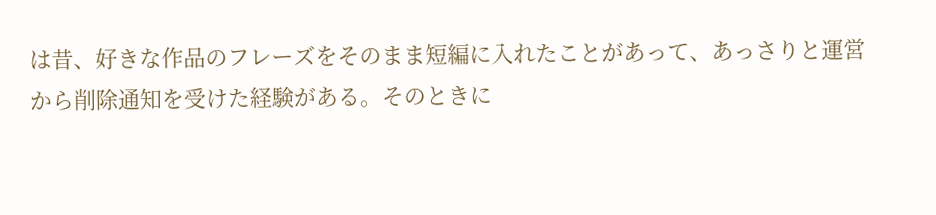は昔、好きな作品のフレーズをそのまま短編に入れたことがあって、あっさりと運営から削除通知を受けた経験がある。そのときに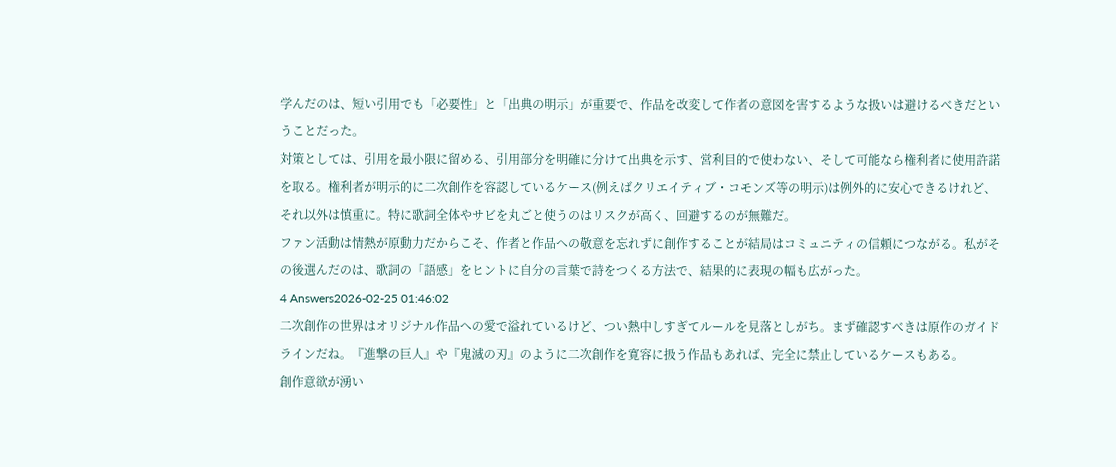学んだのは、短い引用でも「必要性」と「出典の明示」が重要で、作品を改変して作者の意図を害するような扱いは避けるべきだということだった。
対策としては、引用を最小限に留める、引用部分を明確に分けて出典を示す、営利目的で使わない、そして可能なら権利者に使用許諾を取る。権利者が明示的に二次創作を容認しているケース(例えばクリエイティブ・コモンズ等の明示)は例外的に安心できるけれど、それ以外は慎重に。特に歌詞全体やサビを丸ごと使うのはリスクが高く、回避するのが無難だ。
ファン活動は情熱が原動力だからこそ、作者と作品への敬意を忘れずに創作することが結局はコミュニティの信頼につながる。私がその後選んだのは、歌詞の「語感」をヒントに自分の言葉で詩をつくる方法で、結果的に表現の幅も広がった。
4 Answers2026-02-25 01:46:02
二次創作の世界はオリジナル作品への愛で溢れているけど、つい熱中しすぎてルールを見落としがち。まず確認すべきは原作のガイドラインだね。『進撃の巨人』や『鬼滅の刃』のように二次創作を寛容に扱う作品もあれば、完全に禁止しているケースもある。
創作意欲が湧い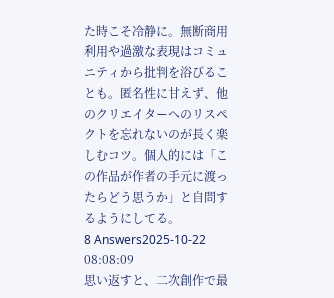た時こそ冷静に。無断商用利用や過激な表現はコミュニティから批判を浴びることも。匿名性に甘えず、他のクリエイターへのリスペクトを忘れないのが長く楽しむコツ。個人的には「この作品が作者の手元に渡ったらどう思うか」と自問するようにしてる。
8 Answers2025-10-22 08:08:09
思い返すと、二次創作で最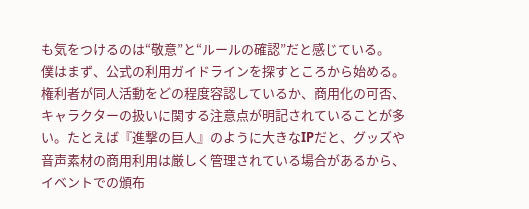も気をつけるのは“敬意”と“ルールの確認”だと感じている。
僕はまず、公式の利用ガイドラインを探すところから始める。権利者が同人活動をどの程度容認しているか、商用化の可否、キャラクターの扱いに関する注意点が明記されていることが多い。たとえば『進撃の巨人』のように大きなIPだと、グッズや音声素材の商用利用は厳しく管理されている場合があるから、イベントでの頒布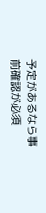予定があるなら事前確認が必須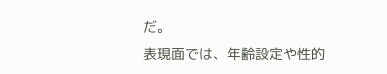だ。
表現面では、年齢設定や性的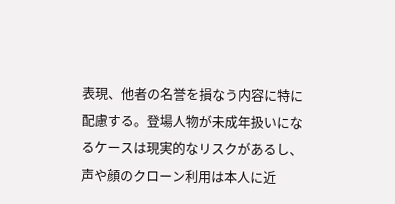表現、他者の名誉を損なう内容に特に配慮する。登場人物が未成年扱いになるケースは現実的なリスクがあるし、声や顔のクローン利用は本人に近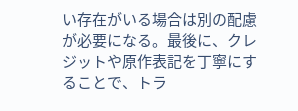い存在がいる場合は別の配慮が必要になる。最後に、クレジットや原作表記を丁寧にすることで、トラ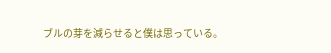ブルの芽を減らせると僕は思っている。